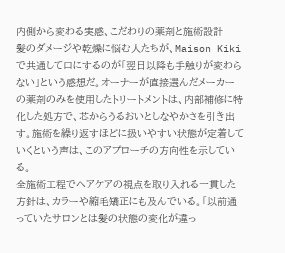内側から変わる実感、こだわりの薬剤と施術設計
髪のダメージや乾燥に悩む人たちが、Maison Kikiで共通して口にするのが「翌日以降も手触りが変わらない」という感想だ。オーナーが直接選んだメーカーの薬剤のみを使用したトリートメントは、内部補修に特化した処方で、芯からうるおいとしなやかさを引き出す。施術を繰り返すほどに扱いやすい状態が定着していくという声は、このアプローチの方向性を示している。
全施術工程でヘアケアの視点を取り入れる一貫した方針は、カラーや縮毛矯正にも及んでいる。「以前通っていたサロンとは髪の状態の変化が違っ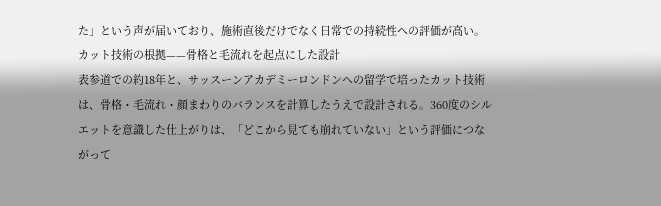た」という声が届いており、施術直後だけでなく日常での持続性への評価が高い。
カット技術の根拠——骨格と毛流れを起点にした設計
表参道での約18年と、サッスーンアカデミーロンドンへの留学で培ったカット技術は、骨格・毛流れ・顔まわりのバランスを計算したうえで設計される。360度のシルエットを意識した仕上がりは、「どこから見ても崩れていない」という評価につながって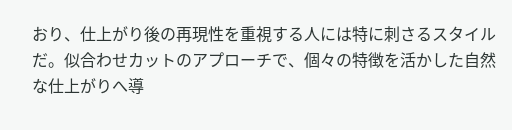おり、仕上がり後の再現性を重視する人には特に刺さるスタイルだ。似合わせカットのアプローチで、個々の特徴を活かした自然な仕上がりへ導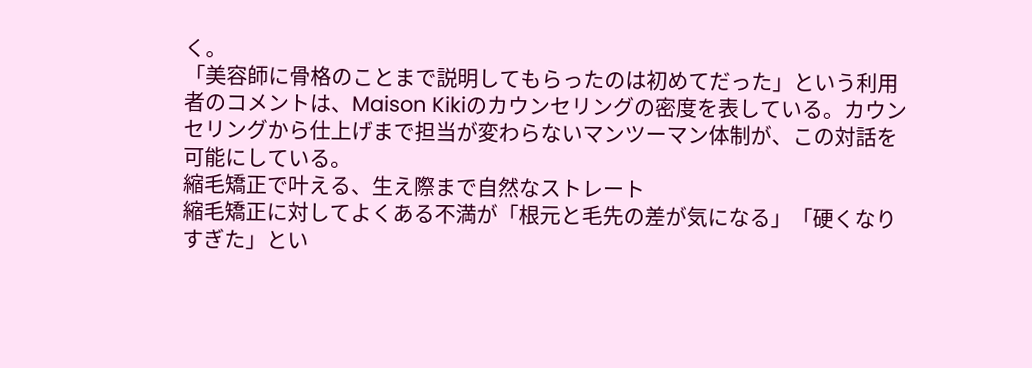く。
「美容師に骨格のことまで説明してもらったのは初めてだった」という利用者のコメントは、Maison Kikiのカウンセリングの密度を表している。カウンセリングから仕上げまで担当が変わらないマンツーマン体制が、この対話を可能にしている。
縮毛矯正で叶える、生え際まで自然なストレート
縮毛矯正に対してよくある不満が「根元と毛先の差が気になる」「硬くなりすぎた」とい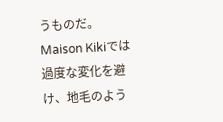うものだ。Maison Kikiでは過度な変化を避け、地毛のよう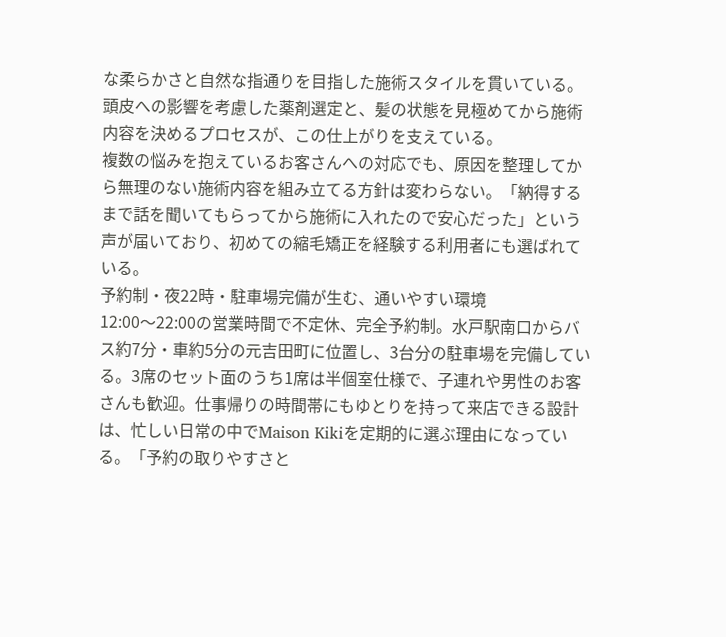な柔らかさと自然な指通りを目指した施術スタイルを貫いている。頭皮への影響を考慮した薬剤選定と、髪の状態を見極めてから施術内容を決めるプロセスが、この仕上がりを支えている。
複数の悩みを抱えているお客さんへの対応でも、原因を整理してから無理のない施術内容を組み立てる方針は変わらない。「納得するまで話を聞いてもらってから施術に入れたので安心だった」という声が届いており、初めての縮毛矯正を経験する利用者にも選ばれている。
予約制・夜22時・駐車場完備が生む、通いやすい環境
12:00〜22:00の営業時間で不定休、完全予約制。水戸駅南口からバス約7分・車約5分の元吉田町に位置し、3台分の駐車場を完備している。3席のセット面のうち1席は半個室仕様で、子連れや男性のお客さんも歓迎。仕事帰りの時間帯にもゆとりを持って来店できる設計は、忙しい日常の中でMaison Kikiを定期的に選ぶ理由になっている。「予約の取りやすさと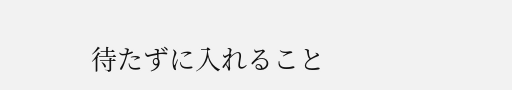待たずに入れること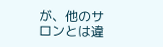が、他のサロンとは違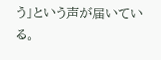う」という声が届いている。